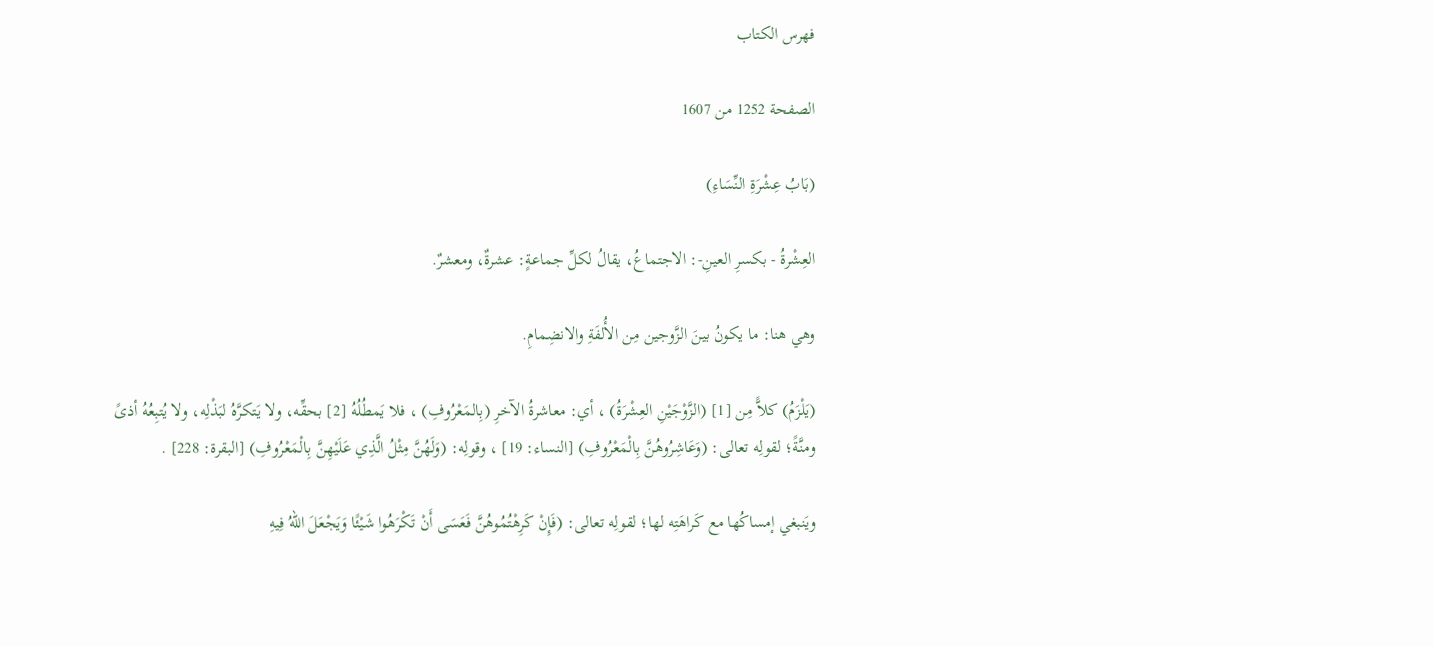فهرس الكتاب

الصفحة 1252 من 1607

(بَابُ عِشْرَةِ النِّسَاءِ)

العِشْرةُ - بكسرِ العينِ-: الاجتماعُ، يقالُ لكلِّ جماعةٍ: عشرةٌ، ومعشرٌ.

وهي هنا: ما يكونُ بينَ الزَّوجين مِن الأُلفَةِ والانضِمامِ.

(يَلْزَمُ) كلاًّ مِن [1] (الزَّوْجَيْنِ العِشْرَةُ) ، أي: معاشرةُ الآخرِ (بِالمَعْرُوفِ) ، فلا يَمطُلُهُ [2] بحقِّه، ولا يَتكرَّهُ لبَذْلِه، ولا يُتبِعُهُ أذىً ومنَّةً؛ لقولِه تعالى: (وَعَاشِرُوهُنَّ بِالْمَعْرُوفِ) [النساء: 19] ، وقولِه: (وَلَهُنَّ مِثْلُ الَّذِي عَلَيْهِنَّ بِالْمَعْرُوفِ) [البقرة: 228] .

ويَنبغي إمساكُها مع كَراهَتِه لها؛ لقولِه تعالى: (فَإِنْ كَرِهْتُمُوهُنَّ فَعَسَى أَنْ تَكْرَهُوا شَيْئًا وَيَجْعَلَ اللهُ فِيهِ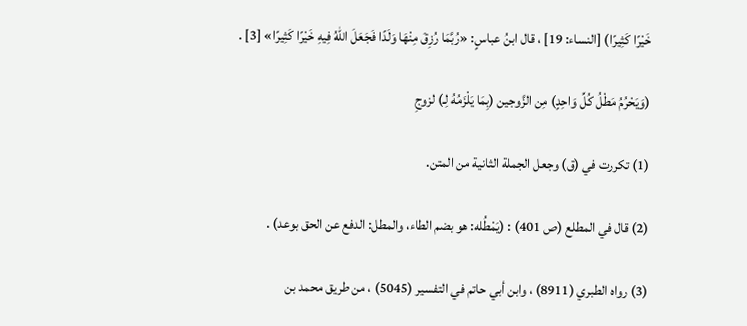خَيْرًا كَثِيرًا) [النساء: 19] ، قال ابنُ عباسٍ: «رُبَّمَا رُزِقَ مِنْهَا وَلَدًا فَجَعَلَ اللهُ فِيهِ خَيْرًا كَثِيرًا» [3] .

(وَيَحْرُمُ مَطْلُ كُلِّ وَاحِدٍ) مِن الزَّوجين (بِمَا يَلْزَمُهُ لِـ) لزوجِ

(1) تكررت في (ق) وجعل الجملة الثانية من المتن.

(2) قال في المطلع (ص 401) : (يَمْطُله: هو بضم الطاء، والمطل: الدفع عن الحق بوعد) .

(3) رواه الطبري (8911) ، وابن أبي حاتم في التفسير (5045) ، من طريق محمد بن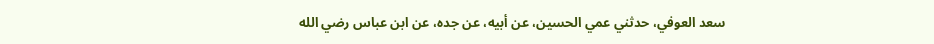سعد العوفي، حدثني عمي الحسين، عن أبيه، عن جده، عن ابن عباس رضي الله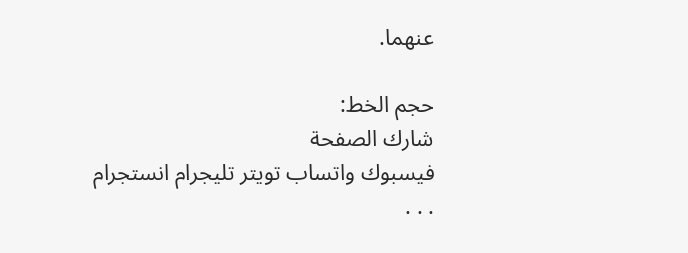عنهما.

حجم الخط:
شارك الصفحة
فيسبوك واتساب تويتر تليجرام انستجرام
. . .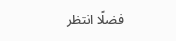فضلًا انتظر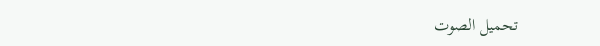تحميل الصوت